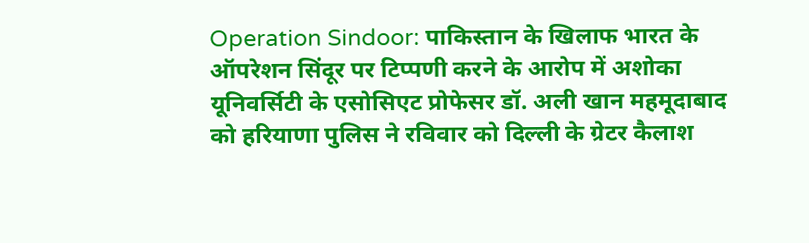Operation Sindoor: पाकिस्तान के खिलाफ भारत के ऑपरेशन सिंदूर पर टिप्पणी करने के आरोप में अशोका यूनिवर्सिटी के एसोसिएट प्रोफेसर डॉ. अली खान महमूदाबाद को हरियाणा पुलिस ने रविवार को दिल्ली के ग्रेटर कैलाश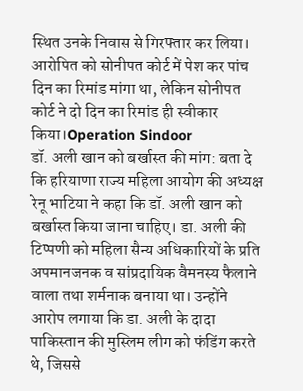स्थित उनके निवास से गिरफ्तार कर लिया। आरोपित को सोनीपत कोर्ट में पेश कर पांच दिन का रिमांड मांगा था, लेकिन सोनीपत कोर्ट ने दो दिन का रिमांड ही स्वीकार किया।Operation Sindoor
डॉ. अली खान को बर्खास्त की मांग: बता दे कि हरियाणा राज्य महिला आयोग की अध्यक्ष रेनू भाटिया ने कहा कि डॉ. अली खान को बर्खास्त किया जाना चाहिए। डा. अली की टिप्पणी को महिला सैन्य अधिकारियों के प्रति अपमानजनक व सांप्रदायिक वैमनस्य फैलाने वाला तथा शर्मनाक बनाया था। उन्होंने आरोप लगाया कि डा. अली के दादा पाकिस्तान की मुस्लिम लीग को फंडिंग करते थे, जिससे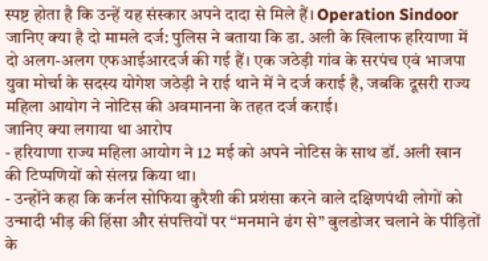स्पष्ट होता है कि उन्हें यह संस्कार अपने दादा से मिले हैं। Operation Sindoor
जानिए क्या है दो मामले दर्ज: पुलिस ने बताया कि डा. अली के खिलाफ हरियाणा में दो अलग-अलग एफआईआरदर्ज की गई हैं। एक जठेड़ी गांव के सरपंच एवं भाजपा युवा मोर्चा के सदस्य योगेश जठेड़ी ने राई थाने में ने दर्ज कराई है, जबकि दूसरी राज्य महिला आयोग ने नोटिस की अवमानना के तहत दर्ज कराई।
जानिए क्या लगाया था आरोप
- हरियाणा राज्य महिला आयोग ने 12 मई को अपने नोटिस के साथ डॉ. अली खान की टिप्पणियों को संलग्न किया था।
- उन्होंने कहा कि कर्नल सोफिया कुरैशी की प्रशंसा करने वाले दक्षिणपंथी लोगों को उन्मादी भीड़ की हिंसा और संपत्तियों पर “मनमाने ढंग से” बुलडोजर चलाने के पीड़ितों के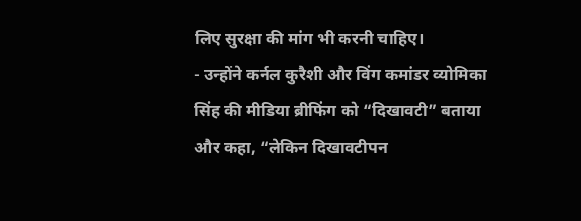लिए सुरक्षा की मांग भी करनी चाहिए।
- उन्होंने कर्नल कुरैशी और विंग कमांडर व्योमिका सिंह की मीडिया ब्रीफिंग को “दिखावटी” बताया और कहा, “लेकिन दिखावटीपन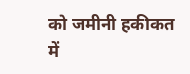को जमीनी हकीकत में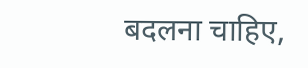बदलना चाहिए,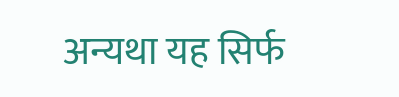अन्यथा यह सिर्फ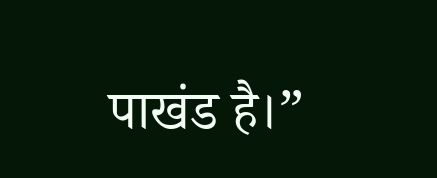पाखंड है।”